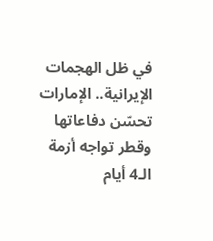في ظل الهجمات الإيرانية.. الإمارات تحسّن دفاعاتها وقطر تواجه أزمة الـ4 أيام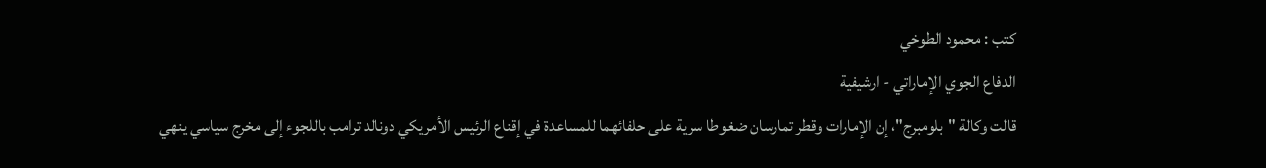كتب : محمود الطوخي
الدفاع الجوي الإماراتي - ارشيفية
قالت وكالة "بلومبرج"، إن الإمارات وقطر تمارسان ضغوطا سرية على حلفائهما للمساعدة في إقناع الرئيس الأمريكي دونالد ترامب باللجوء إلى مخرج سياسي ينهي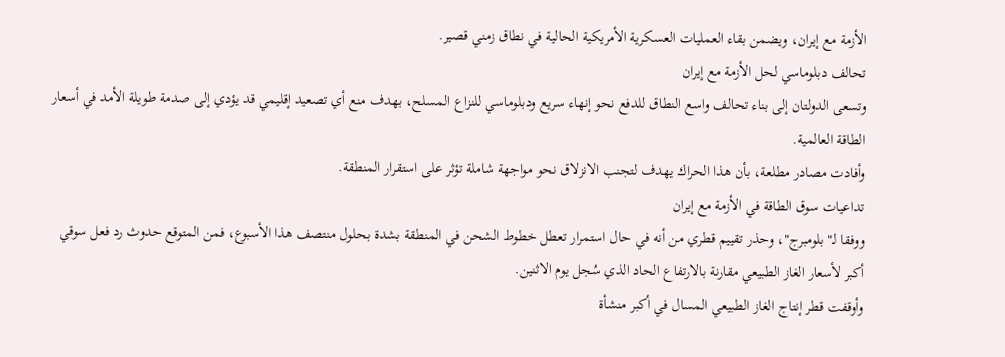الأزمة مع إيران، ويضمن بقاء العمليات العسكرية الأمريكية الحالية في نطاق زمني قصير.
تحالف دبلوماسي لحل الأزمة مع إيران
وتسعى الدولتان إلى بناء تحالف واسع النطاق للدفع نحو إنهاء سريع ودبلوماسي للنزاع المسلح، بهدف منع أي تصعيد إقليمي قد يؤدي إلى صدمة طويلة الأمد في أسعار الطاقة العالمية.
وأفادت مصادر مطلعة، بأن هذا الحراك يهدف لتجنب الانزلاق نحو مواجهة شاملة تؤثر على استقرار المنطقة.
تداعيات سوق الطاقة في الأزمة مع إيران
ووفقا لـ"بلومبرج"، وحذر تقييم قطري من أنه في حال استمرار تعطل خطوط الشحن في المنطقة بشدة بحلول منتصف هذا الأسبوع، فمن المتوقع حدوث رد فعل سوقي أكبر لأسعار الغاز الطبيعي مقارنة بالارتفاع الحاد الذي سُجل يوم الاثنين.
وأوقفت قطر إنتاج الغاز الطبيعي المسال في أكبر منشأة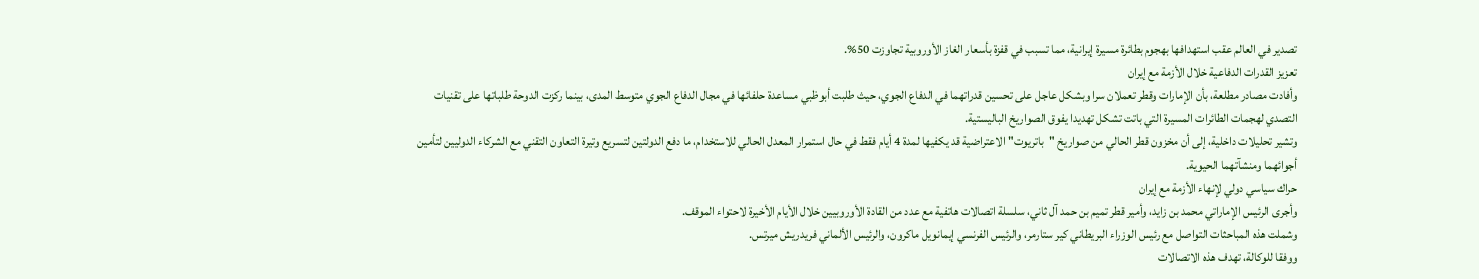تصدير في العالم عقب استهدافها بهجوم بطائرة مسيرة إيرانية، مما تسبب في قفزة بأسعار الغاز الأوروبية تجاوزت 50%.
تعزيز القدرات الدفاعية خلال الأزمة مع إيران
وأفادت مصادر مطلعة، بأن الإمارات وقطر تعملان سرا وبشكل عاجل على تحسين قدراتهما في الدفاع الجوي، حيث طلبت أبوظبي مساعدة حلفائها في مجال الدفاع الجوي متوسط المدى، بينما ركزت الدوحة طلباتها على تقنيات التصدي لهجمات الطائرات المسيرة التي باتت تشكل تهديدا يفوق الصواريخ الباليستية.
وتشير تحليلات داخلية، إلى أن مخزون قطر الحالي من صواريخ "باتريوت" الاعتراضية قد يكفيها لمدة 4 أيام فقط في حال استمرار المعدل الحالي للاستخدام، ما دفع الدولتين لتسريع وتيرة التعاون التقني مع الشركاء الدوليين لتأمين أجوائهما ومنشآتهما الحيوية.
حراك سياسي دولي لإنهاء الأزمة مع إيران
وأجرى الرئيس الإماراتي محمد بن زايد، وأمير قطر تميم بن حمد آل ثاني، سلسلة اتصالات هاتفية مع عدد من القادة الأوروبيين خلال الأيام الأخيرة لاحتواء الموقف.
وشملت هذه المباحثات التواصل مع رئيس الوزراء البريطاني كير ستارمر، والرئيس الفرنسي إيمانويل ماكرون، والرئيس الألماني فريدريش ميرتس.
ووفقا للوكالة، تهدف هذه الاتصالات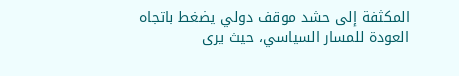المكثفة إلى حشد موقف دولي يضغط باتجاه العودة للمسار السياسي، حيث يرى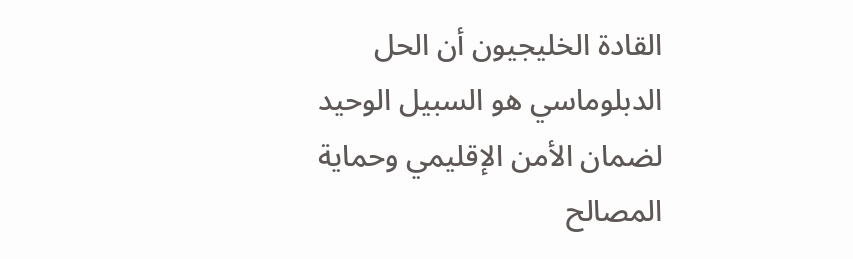القادة الخليجيون أن الحل الدبلوماسي هو السبيل الوحيد لضمان الأمن الإقليمي وحماية المصالح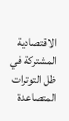الاقتصادية المشتركة في ظل التوترات المتصاعدة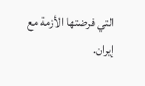التي فرضتها الأزمة مع إيران.